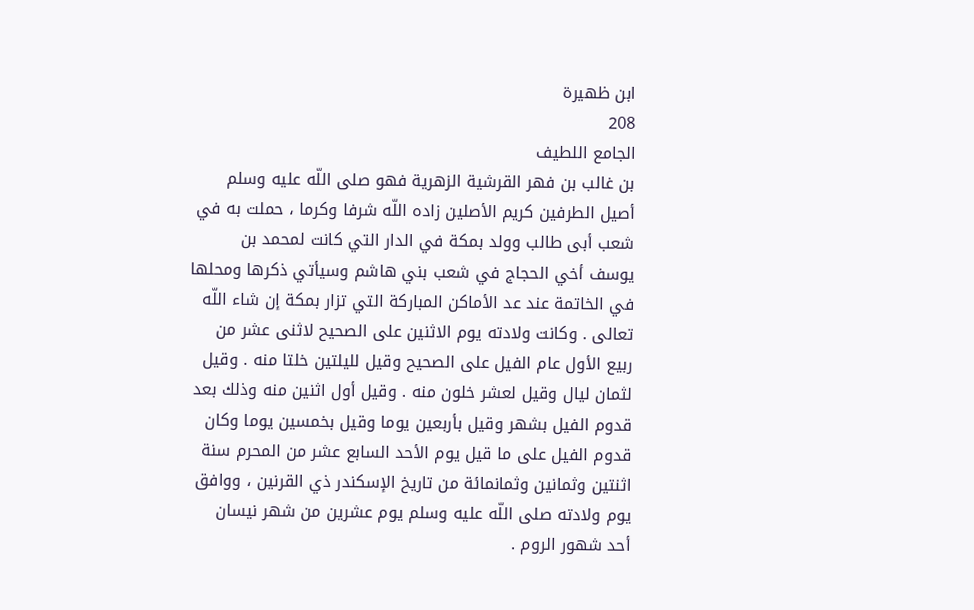ابن ظهيرة
208
الجامع اللطيف
بن غالب بن فهر القرشية الزهرية فهو صلى اللّه عليه وسلم أصيل الطرفين كريم الأصلين زاده اللّه شرفا وكرما ، حملت به في شعب أبى طالب وولد بمكة في الدار التي كانت لمحمد بن يوسف أخي الحجاج في شعب بني هاشم وسيأتي ذكرها ومحلها في الخاتمة عند عد الأماكن المباركة التي تزار بمكة إن شاء اللّه تعالى . وكانت ولادته يوم الاثنين على الصحيح لاثنى عشر من ربيع الأول عام الفيل على الصحيح وقيل لليلتين خلتا منه . وقيل لثمان ليال وقيل لعشر خلون منه . وقيل أول اثنين منه وذلك بعد قدوم الفيل بشهر وقيل بأربعين يوما وقيل بخمسين يوما وكان قدوم الفيل على ما قيل يوم الأحد السابع عشر من المحرم سنة اثنتين وثمانين وثمانمائة من تاريخ الإسكندر ذي القرنين ، ووافق يوم ولادته صلى اللّه عليه وسلم يوم عشرين من شهر نيسان أحد شهور الروم .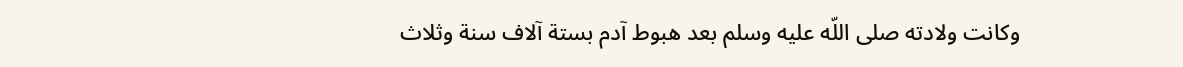وكانت ولادته صلى اللّه عليه وسلم بعد هبوط آدم بستة آلاف سنة وثلاث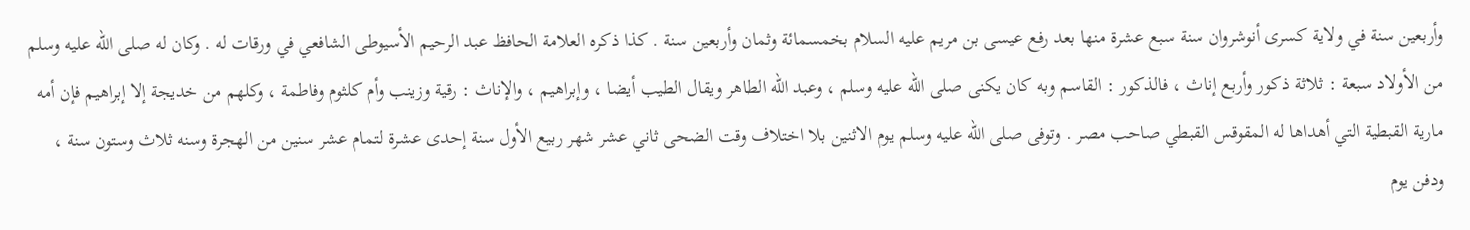وأربعين سنة في ولاية كسرى أنوشروان سنة سبع عشرة منها بعد رفع عيسى بن مريم عليه السلام بخمسمائة وثمان وأربعين سنة . كذا ذكره العلامة الحافظ عبد الرحيم الأسيوطى الشافعي في ورقات له . وكان له صلى اللّه عليه وسلم من الأولاد سبعة : ثلاثة ذكور وأربع إناث ، فالذكور : القاسم وبه كان يكنى صلى اللّه عليه وسلم ، وعبد اللّه الطاهر ويقال الطيب أيضا ، وإبراهيم ، والإناث : رقية وزينب وأم كلثوم وفاطمة ، وكلهم من خديجة إلا إبراهيم فإن أمه مارية القبطية التي أهداها له المقوقس القبطي صاحب مصر . وتوفى صلى اللّه عليه وسلم يوم الاثنين بلا اختلاف وقت الضحى ثاني عشر شهر ربيع الأول سنة إحدى عشرة لتمام عشر سنين من الهجرة وسنه ثلاث وستون سنة ، ودفن يوم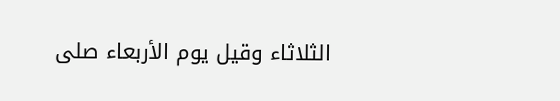الثلاثاء وقيل يوم الأربعاء صلى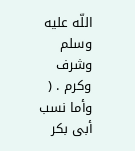اللّه عليه وسلم وشرف وكرم . ( وأما نسب أبى بكر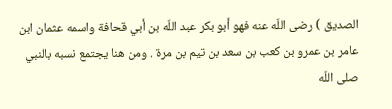الصديق ) رضى اللّه عنه فهو أبو بكر عبد اللّه بن أبي قحافة واسمه عثمان ابن عامر بن عمرو بن كعب بن سعد بن تيم بن مرة . ومن هنا يجتمع نسبه بالنبي صلى اللّه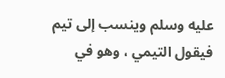عليه وسلم وينسب إلى تيم فيقول التيمي ، وهو في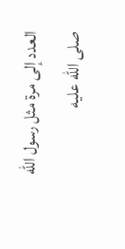العدد إلى مرة مثل رسول اللّه صلى اللّه عليه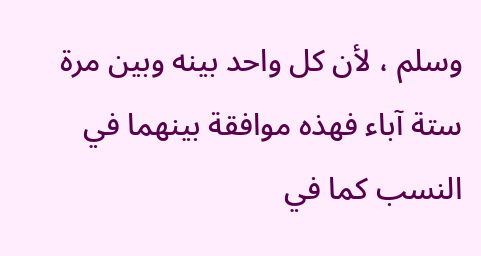وسلم ، لأن كل واحد بينه وبين مرة ستة آباء فهذه موافقة بينهما في النسب كما في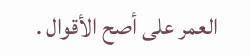العمر على أصح الأقوال .